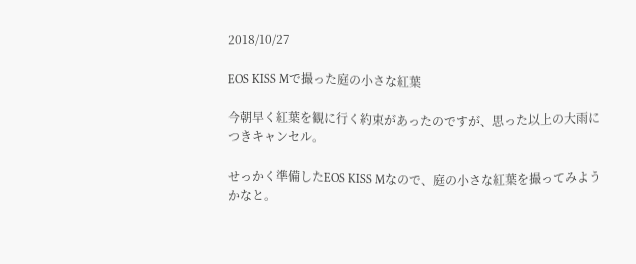2018/10/27

EOS KISS Mで撮った庭の小さな紅葉

今朝早く紅葉を観に行く約束があったのですが、思った以上の大雨につきキャンセル。

せっかく準備したEOS KISS Mなので、庭の小さな紅葉を撮ってみようかなと。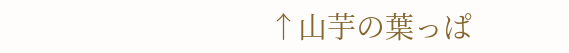↑山芋の葉っぱ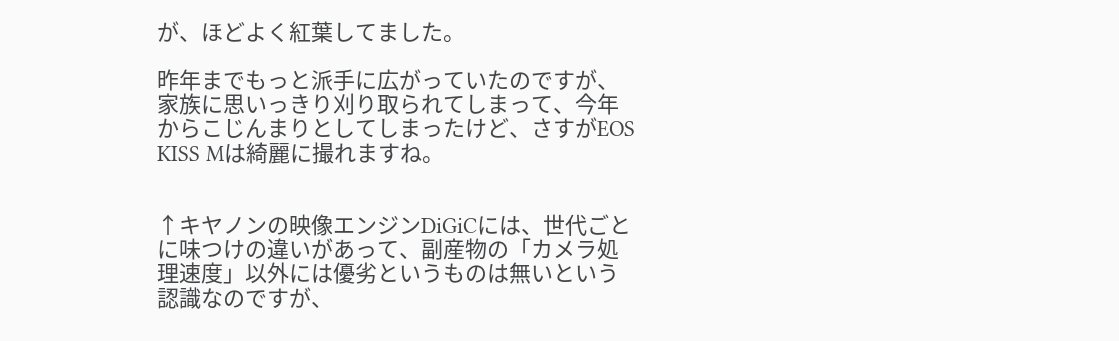が、ほどよく紅葉してました。

昨年までもっと派手に広がっていたのですが、家族に思いっきり刈り取られてしまって、今年からこじんまりとしてしまったけど、さすがEOS KISS Mは綺麗に撮れますね。


↑キヤノンの映像エンジンDiGiCには、世代ごとに味つけの違いがあって、副産物の「カメラ処理速度」以外には優劣というものは無いという認識なのですが、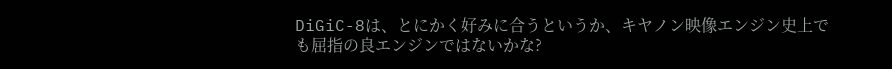DiGiC-8は、とにかく好みに合うというか、キヤノン映像エンジン史上でも屈指の良エンジンではないかな?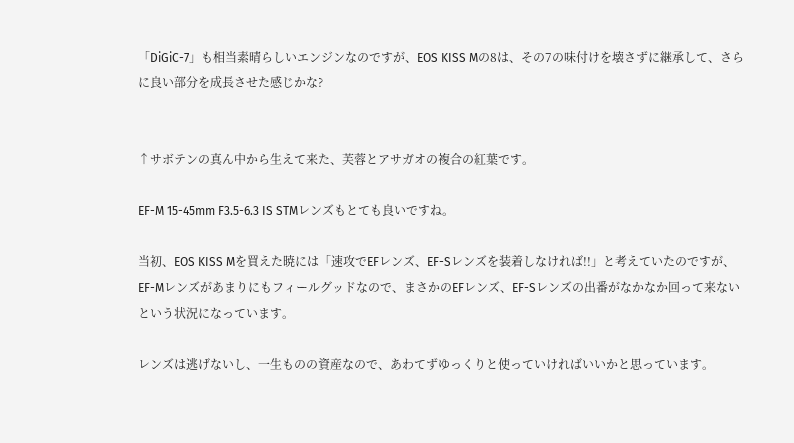「DiGiC-7」も相当素晴らしいエンジンなのですが、EOS KISS Mの8は、その7の味付けを壊さずに継承して、さらに良い部分を成長させた感じかな?


↑サボテンの真ん中から生えて来た、芙蓉とアサガオの複合の紅葉です。

EF-M 15-45mm F3.5-6.3 IS STMレンズもとても良いですね。

当初、EOS KISS Mを買えた暁には「速攻でEFレンズ、EF-Sレンズを装着しなければ!!」と考えていたのですが、EF-Mレンズがあまりにもフィールグッドなので、まさかのEFレンズ、EF-Sレンズの出番がなかなか回って来ないという状況になっています。

レンズは逃げないし、一生ものの資産なので、あわてずゆっくりと使っていければいいかと思っています。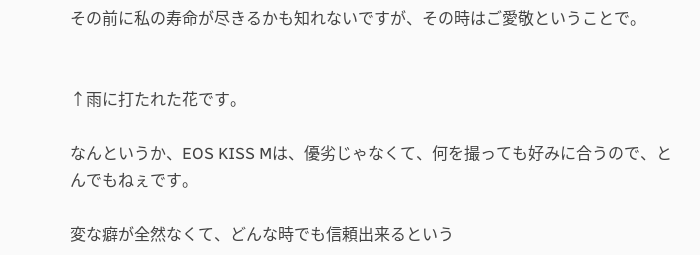その前に私の寿命が尽きるかも知れないですが、その時はご愛敬ということで。


↑雨に打たれた花です。

なんというか、EOS KISS Mは、優劣じゃなくて、何を撮っても好みに合うので、とんでもねぇです。

変な癖が全然なくて、どんな時でも信頼出来るという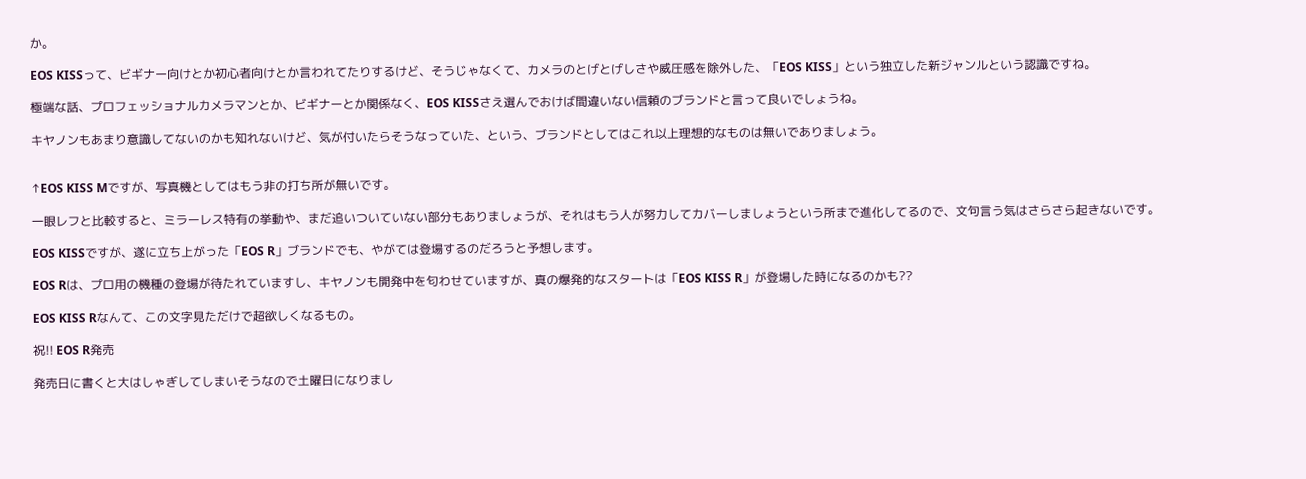か。

EOS KISSって、ビギナー向けとか初心者向けとか言われてたりするけど、そうじゃなくて、カメラのとげとげしさや威圧感を除外した、「EOS KISS」という独立した新ジャンルという認識ですね。

極端な話、プロフェッショナルカメラマンとか、ビギナーとか関係なく、EOS KISSさえ選んでおけば間違いない信頼のブランドと言って良いでしょうね。

キヤノンもあまり意識してないのかも知れないけど、気が付いたらそうなっていた、という、ブランドとしてはこれ以上理想的なものは無いでありましょう。


↑EOS KISS Mですが、写真機としてはもう非の打ち所が無いです。

一眼レフと比較すると、ミラーレス特有の挙動や、まだ追いついていない部分もありましょうが、それはもう人が努力してカバーしましょうという所まで進化してるので、文句言う気はさらさら起きないです。

EOS KISSですが、遂に立ち上がった「EOS R」ブランドでも、やがては登場するのだろうと予想します。

EOS Rは、プロ用の機種の登場が待たれていますし、キヤノンも開発中を匂わせていますが、真の爆発的なスタートは「EOS KISS R」が登場した時になるのかも??

EOS KISS Rなんて、この文字見ただけで超欲しくなるもの。

祝!! EOS R発売

発売日に書くと大はしゃぎしてしまいそうなので土曜日になりまし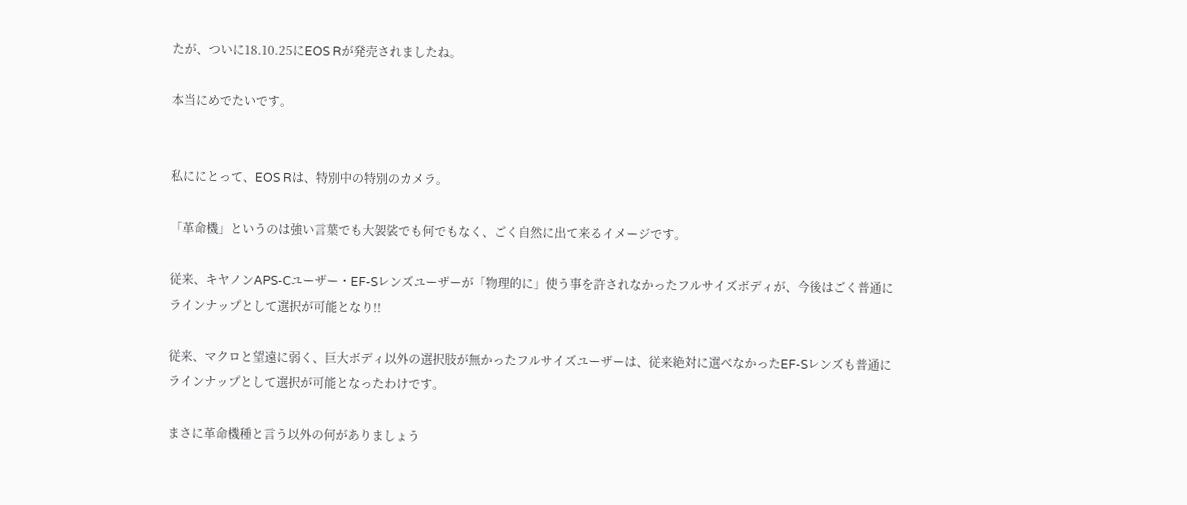たが、ついに18.10.25にEOS Rが発売されましたね。

本当にめでたいです。


私ににとって、EOS Rは、特別中の特別のカメラ。

「革命機」というのは強い言葉でも大袈裟でも何でもなく、ごく自然に出て来るイメージです。

従来、キヤノンAPS-Cユーザー・EF-Sレンズユーザーが「物理的に」使う事を許されなかったフルサイズボディが、今後はごく普通にラインナップとして選択が可能となり!!

従来、マクロと望遠に弱く、巨大ボディ以外の選択肢が無かったフルサイズユーザーは、従来絶対に選べなかったEF-Sレンズも普通にラインナップとして選択が可能となったわけです。

まさに革命機種と言う以外の何がありましょう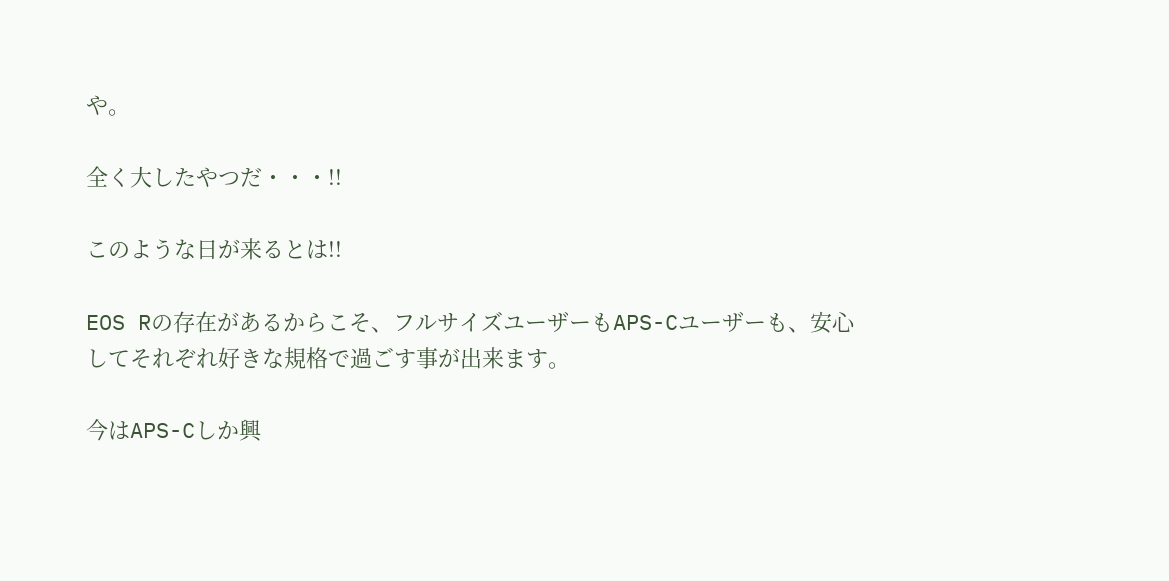や。

全く大したやつだ・・・!!

このような日が来るとは!!

EOS Rの存在があるからこそ、フルサイズユーザーもAPS-Cユーザーも、安心してそれぞれ好きな規格で過ごす事が出来ます。

今はAPS-Cしか興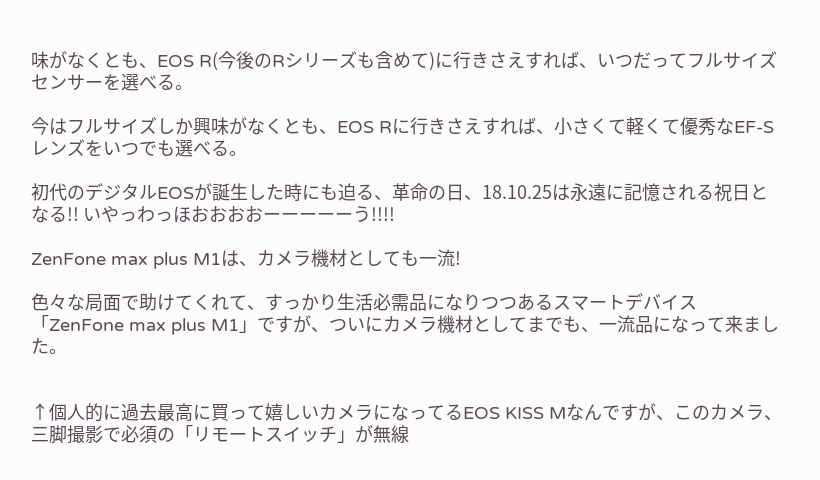味がなくとも、EOS R(今後のRシリーズも含めて)に行きさえすれば、いつだってフルサイズセンサーを選べる。

今はフルサイズしか興味がなくとも、EOS Rに行きさえすれば、小さくて軽くて優秀なEF-Sレンズをいつでも選べる。

初代のデジタルEOSが誕生した時にも迫る、革命の日、18.10.25は永遠に記憶される祝日となる!! いやっわっほおおおおーーーーーう!!!!

ZenFone max plus M1は、カメラ機材としても一流!

色々な局面で助けてくれて、すっかり生活必需品になりつつあるスマートデバイス「ZenFone max plus M1」ですが、ついにカメラ機材としてまでも、一流品になって来ました。


↑個人的に過去最高に買って嬉しいカメラになってるEOS KISS Mなんですが、このカメラ、三脚撮影で必須の「リモートスイッチ」が無線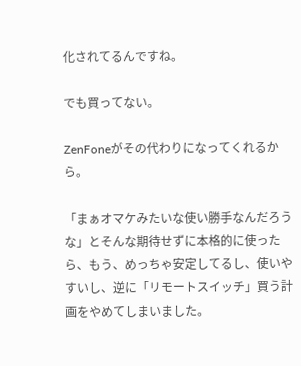化されてるんですね。

でも買ってない。

ZenFoneがその代わりになってくれるから。

「まぁオマケみたいな使い勝手なんだろうな」とそんな期待せずに本格的に使ったら、もう、めっちゃ安定してるし、使いやすいし、逆に「リモートスイッチ」買う計画をやめてしまいました。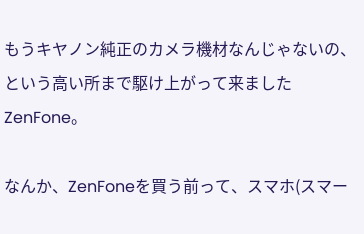もうキヤノン純正のカメラ機材なんじゃないの、という高い所まで駆け上がって来ましたZenFone。

なんか、ZenFoneを買う前って、スマホ(スマー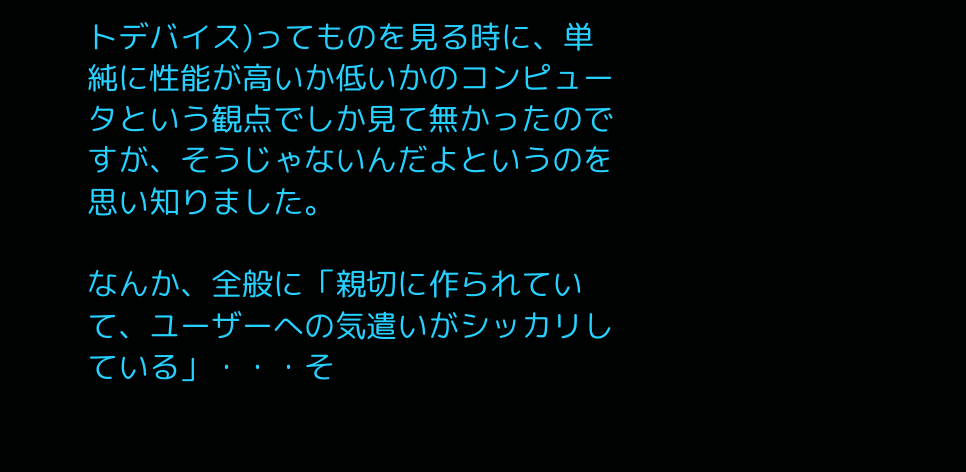トデバイス)ってものを見る時に、単純に性能が高いか低いかのコンピュータという観点でしか見て無かったのですが、そうじゃないんだよというのを思い知りました。

なんか、全般に「親切に作られていて、ユーザーへの気遣いがシッカリしている」・・・そ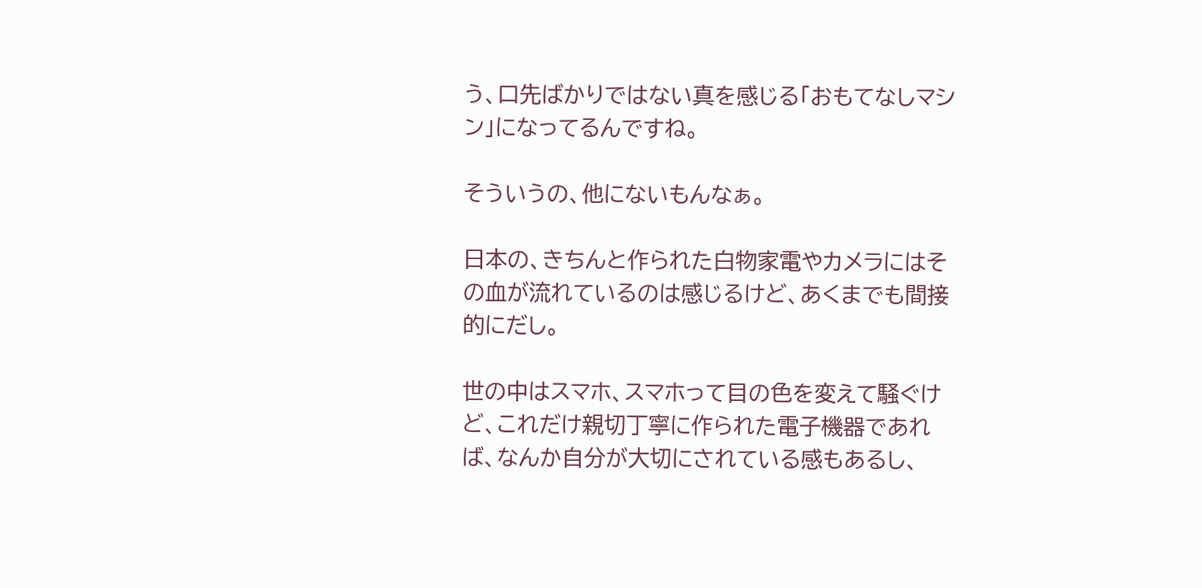う、口先ばかりではない真を感じる「おもてなしマシン」になってるんですね。

そういうの、他にないもんなぁ。

日本の、きちんと作られた白物家電やカメラにはその血が流れているのは感じるけど、あくまでも間接的にだし。

世の中はスマホ、スマホって目の色を変えて騒ぐけど、これだけ親切丁寧に作られた電子機器であれば、なんか自分が大切にされている感もあるし、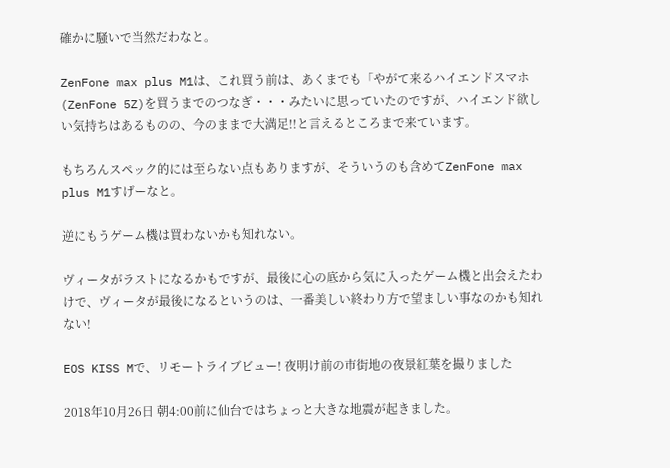確かに騒いで当然だわなと。

ZenFone max plus M1は、これ買う前は、あくまでも「やがて来るハイエンドスマホ(ZenFone 5Z)を買うまでのつなぎ・・・みたいに思っていたのですが、ハイエンド欲しい気持ちはあるものの、今のままで大満足!!と言えるところまで来ています。

もちろんスペック的には至らない点もありますが、そういうのも含めてZenFone max plus M1すげーなと。

逆にもうゲーム機は買わないかも知れない。

ヴィータがラストになるかもですが、最後に心の底から気に入ったゲーム機と出会えたわけで、ヴィータが最後になるというのは、一番美しい終わり方で望ましい事なのかも知れない!

EOS KISS Mで、リモートライブビュー! 夜明け前の市街地の夜景紅葉を撮りました

2018年10月26日 朝4:00前に仙台ではちょっと大きな地震が起きました。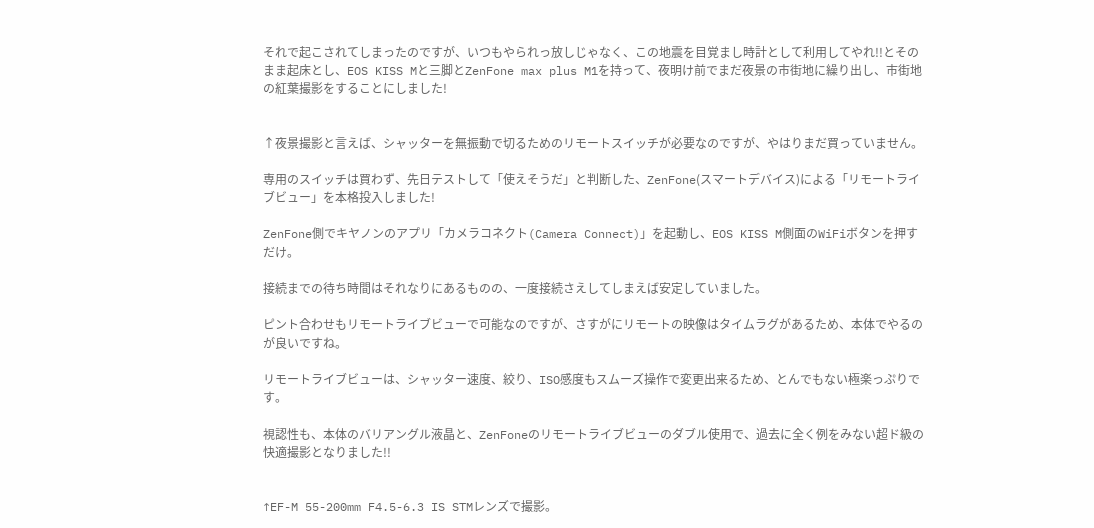それで起こされてしまったのですが、いつもやられっ放しじゃなく、この地震を目覚まし時計として利用してやれ!!とそのまま起床とし、EOS KISS Mと三脚とZenFone max plus M1を持って、夜明け前でまだ夜景の市街地に繰り出し、市街地の紅葉撮影をすることにしました!


↑夜景撮影と言えば、シャッターを無振動で切るためのリモートスイッチが必要なのですが、やはりまだ買っていません。

専用のスイッチは買わず、先日テストして「使えそうだ」と判断した、ZenFone(スマートデバイス)による「リモートライブビュー」を本格投入しました!

ZenFone側でキヤノンのアプリ「カメラコネクト(Camera Connect)」を起動し、EOS KISS M側面のWiFiボタンを押すだけ。

接続までの待ち時間はそれなりにあるものの、一度接続さえしてしまえば安定していました。

ピント合わせもリモートライブビューで可能なのですが、さすがにリモートの映像はタイムラグがあるため、本体でやるのが良いですね。

リモートライブビューは、シャッター速度、絞り、ISO感度もスムーズ操作で変更出来るため、とんでもない極楽っぷりです。

視認性も、本体のバリアングル液晶と、ZenFoneのリモートライブビューのダブル使用で、過去に全く例をみない超ド級の快適撮影となりました!!


↑EF-M 55-200mm F4.5-6.3 IS STMレンズで撮影。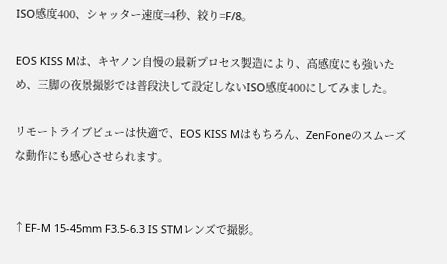ISO感度400、シャッター速度=4秒、絞り=F/8。

EOS KISS Mは、キヤノン自慢の最新プロセス製造により、高感度にも強いため、三脚の夜景撮影では普段決して設定しないISO感度400にしてみました。

リモートライブビューは快適で、EOS KISS Mはもちろん、ZenFoneのスムーズな動作にも感心させられます。


↑EF-M 15-45mm F3.5-6.3 IS STMレンズで撮影。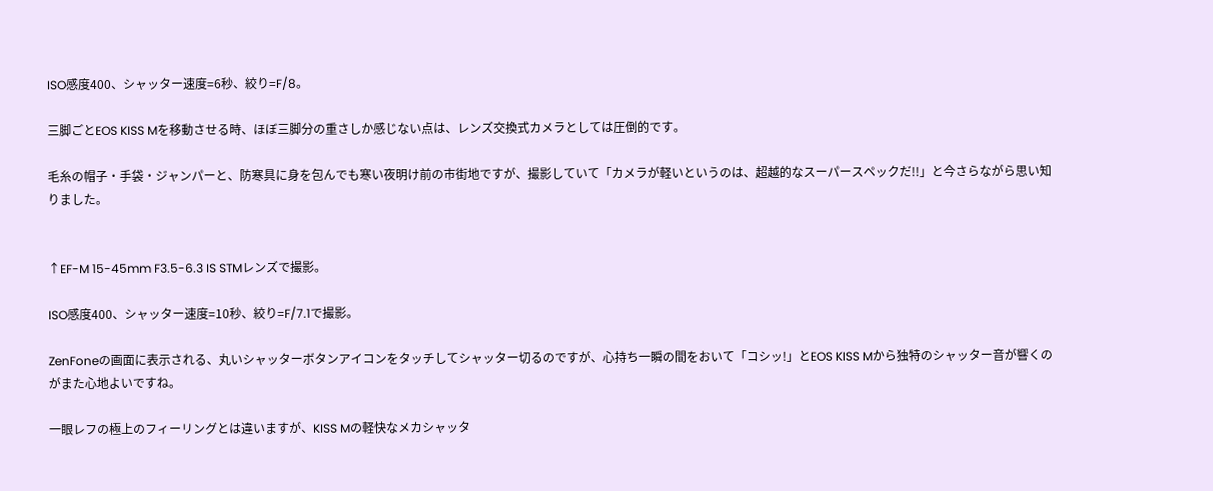ISO感度400、シャッター速度=6秒、絞り=F/8。

三脚ごとEOS KISS Mを移動させる時、ほぼ三脚分の重さしか感じない点は、レンズ交換式カメラとしては圧倒的です。

毛糸の帽子・手袋・ジャンパーと、防寒具に身を包んでも寒い夜明け前の市街地ですが、撮影していて「カメラが軽いというのは、超越的なスーパースペックだ!!」と今さらながら思い知りました。


↑EF-M 15-45mm F3.5-6.3 IS STMレンズで撮影。

ISO感度400、シャッター速度=10秒、絞り=F/7.1で撮影。

ZenFoneの画面に表示される、丸いシャッターボタンアイコンをタッチしてシャッター切るのですが、心持ち一瞬の間をおいて「コシッ!」とEOS KISS Mから独特のシャッター音が響くのがまた心地よいですね。

一眼レフの極上のフィーリングとは違いますが、KISS Mの軽快なメカシャッタ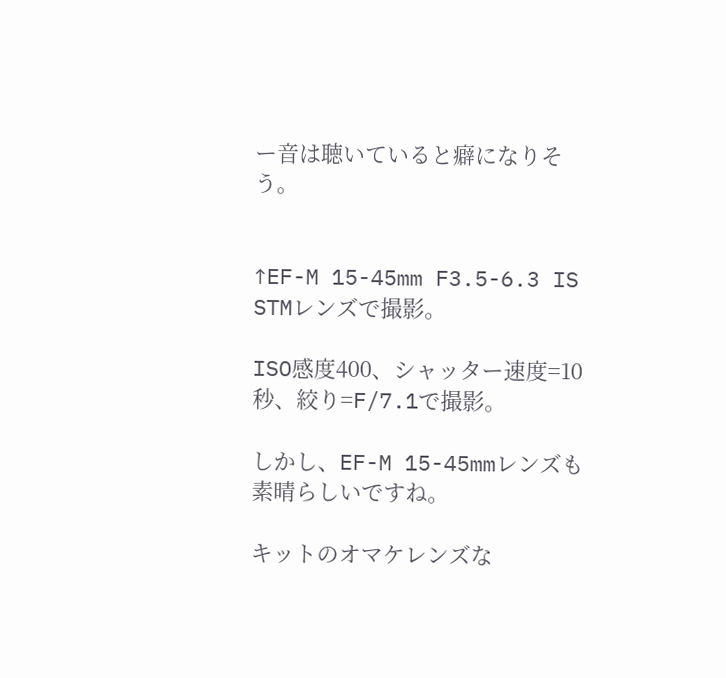ー音は聴いていると癖になりそう。


↑EF-M 15-45mm F3.5-6.3 IS STMレンズで撮影。

ISO感度400、シャッター速度=10秒、絞り=F/7.1で撮影。

しかし、EF-M 15-45mmレンズも素晴らしいですね。

キットのオマケレンズな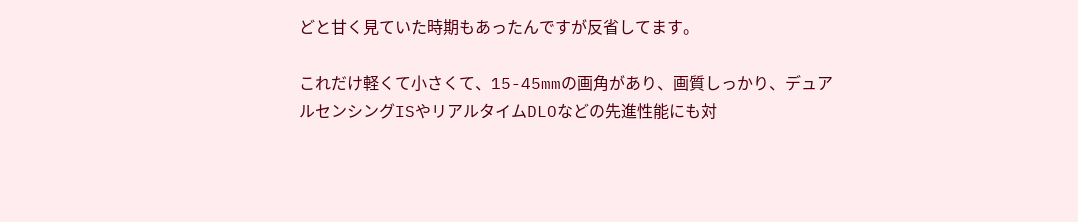どと甘く見ていた時期もあったんですが反省してます。

これだけ軽くて小さくて、15-45mmの画角があり、画質しっかり、デュアルセンシングISやリアルタイムDLOなどの先進性能にも対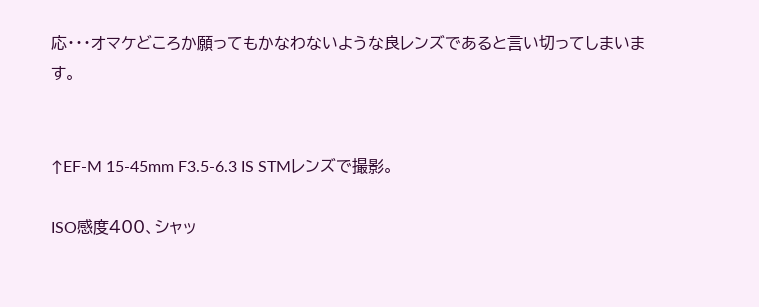応・・・オマケどころか願ってもかなわないような良レンズであると言い切ってしまいます。


↑EF-M 15-45mm F3.5-6.3 IS STMレンズで撮影。

ISO感度400、シャッ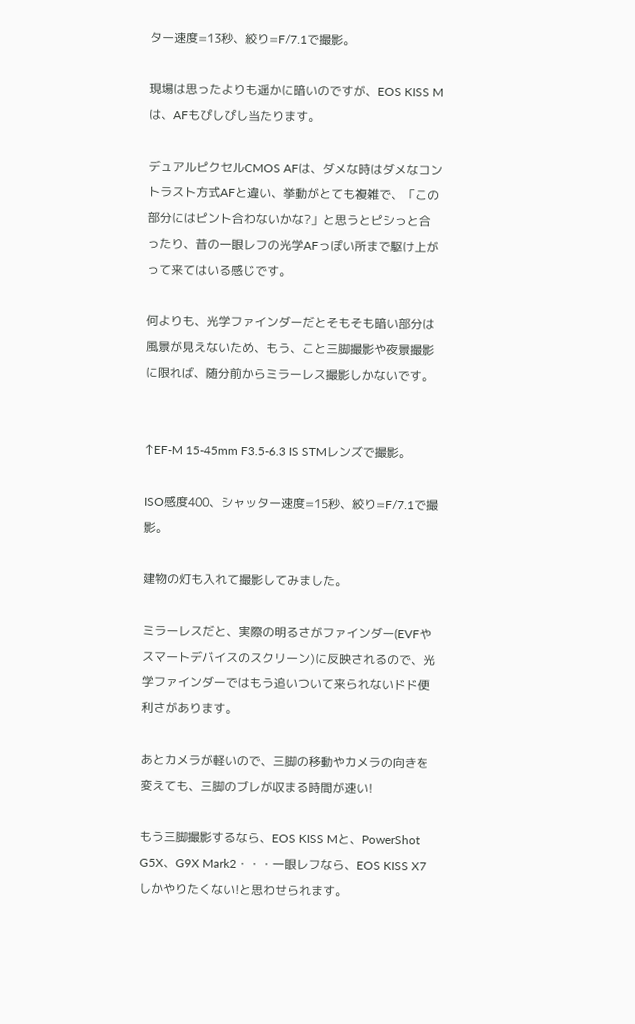ター速度=13秒、絞り=F/7.1で撮影。

現場は思ったよりも遥かに暗いのですが、EOS KISS Mは、AFもぴしぴし当たります。

デュアルピクセルCMOS AFは、ダメな時はダメなコントラスト方式AFと違い、挙動がとても複雑で、「この部分にはピント合わないかな?」と思うとピシっと合ったり、昔の一眼レフの光学AFっぽい所まで駆け上がって来てはいる感じです。

何よりも、光学ファインダーだとそもそも暗い部分は風景が見えないため、もう、こと三脚撮影や夜景撮影に限れば、随分前からミラーレス撮影しかないです。


↑EF-M 15-45mm F3.5-6.3 IS STMレンズで撮影。

ISO感度400、シャッター速度=15秒、絞り=F/7.1で撮影。

建物の灯も入れて撮影してみました。

ミラーレスだと、実際の明るさがファインダー(EVFやスマートデバイスのスクリーン)に反映されるので、光学ファインダーではもう追いついて来られないドド便利さがあります。

あとカメラが軽いので、三脚の移動やカメラの向きを変えても、三脚のブレが収まる時間が速い!

もう三脚撮影するなら、EOS KISS Mと、PowerShot G5X、G9X Mark2・・・一眼レフなら、EOS KISS X7しかやりたくない!と思わせられます。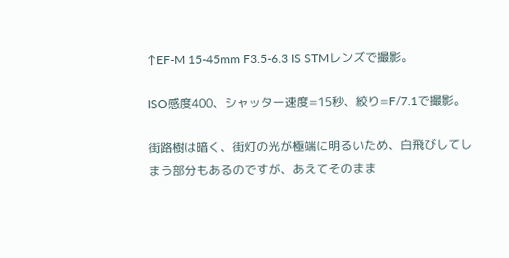↑EF-M 15-45mm F3.5-6.3 IS STMレンズで撮影。

ISO感度400、シャッター速度=15秒、絞り=F/7.1で撮影。

街路樹は暗く、街灯の光が極端に明るいため、白飛びしてしまう部分もあるのですが、あえてそのまま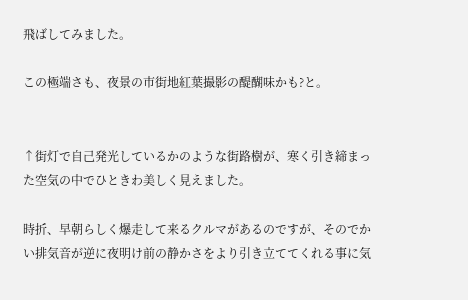飛ばしてみました。

この極端さも、夜景の市街地紅葉撮影の醍醐味かも?と。


↑街灯で自己発光しているかのような街路樹が、寒く引き締まった空気の中でひときわ美しく見えました。

時折、早朝らしく爆走して来るクルマがあるのですが、そのでかい排気音が逆に夜明け前の静かさをより引き立ててくれる事に気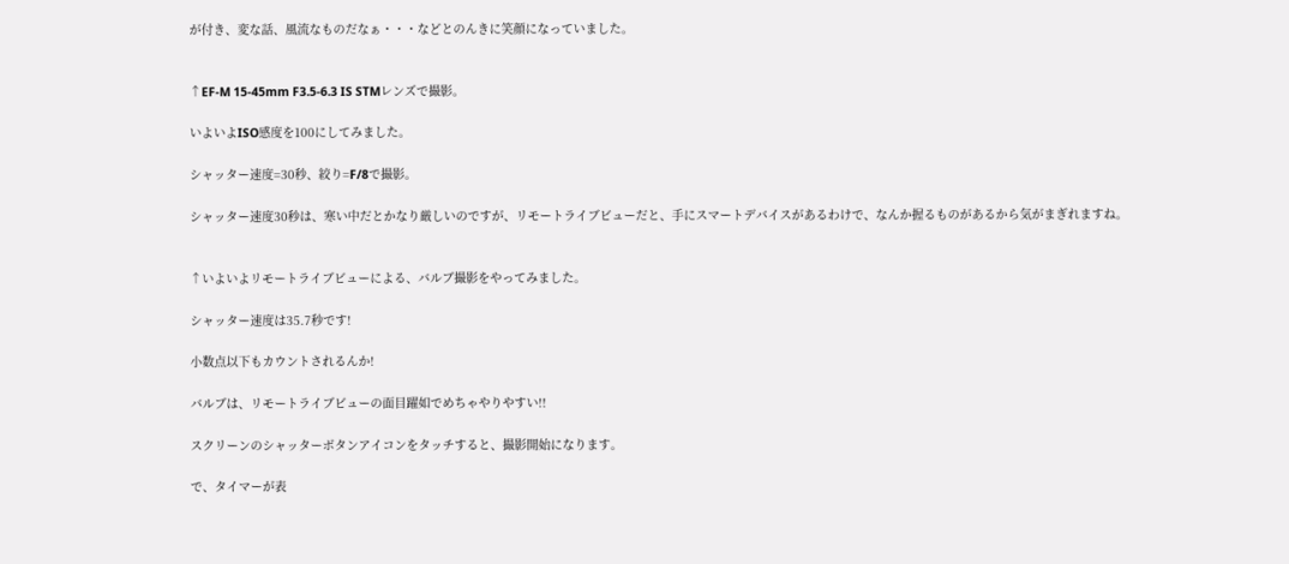が付き、変な話、風流なものだなぁ・・・などとのんきに笑顔になっていました。


↑EF-M 15-45mm F3.5-6.3 IS STMレンズで撮影。

いよいよISO感度を100にしてみました。

シャッター速度=30秒、絞り=F/8で撮影。

シャッター速度30秒は、寒い中だとかなり厳しいのですが、リモートライブビューだと、手にスマートデバイスがあるわけで、なんか握るものがあるから気がまぎれますね。


↑いよいよリモートライブビューによる、バルブ撮影をやってみました。

シャッター速度は35.7秒です!

小数点以下もカウントされるんか!

バルブは、リモートライブビューの面目躍如でめちゃやりやすい!!

スクリーンのシャッターボタンアイコンをタッチすると、撮影開始になります。

で、タイマーが表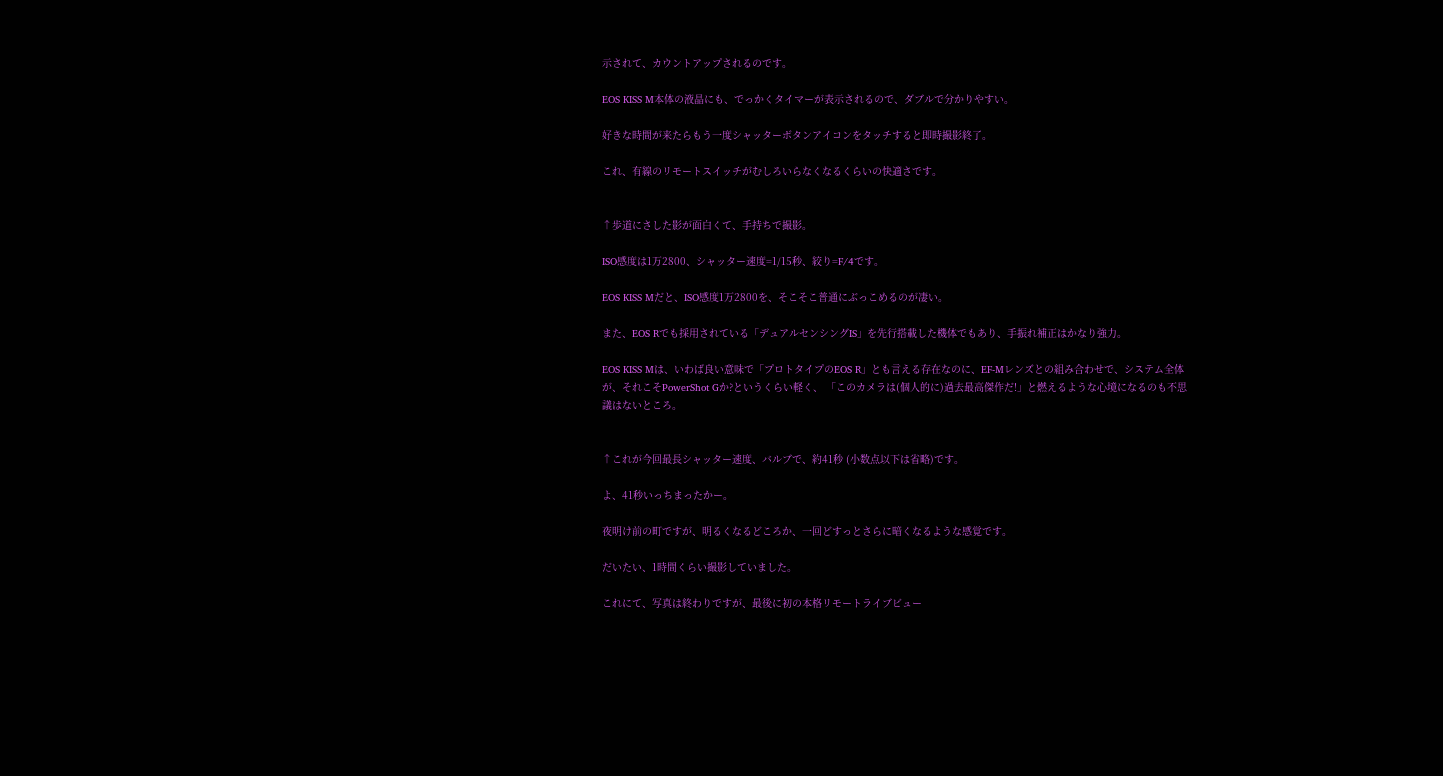示されて、カウントアップされるのです。

EOS KISS M本体の液晶にも、でっかくタイマーが表示されるので、ダブルで分かりやすい。

好きな時間が来たらもう一度シャッターボタンアイコンをタッチすると即時撮影終了。

これ、有線のリモートスイッチがむしろいらなくなるくらいの快適さです。


↑歩道にさした影が面白くて、手持ちで撮影。

ISO感度は1万2800、シャッター速度=1/15秒、絞り=F/4です。

EOS KISS Mだと、ISO感度1万2800を、そこそこ普通にぶっこめるのが凄い。

また、EOS Rでも採用されている「デュアルセンシングIS」を先行搭載した機体でもあり、手振れ補正はかなり強力。

EOS KISS Mは、いわば良い意味で「プロトタイプのEOS R」とも言える存在なのに、EF-Mレンズとの組み合わせで、システム全体が、それこそPowerShot Gか?というくらい軽く、 「このカメラは(個人的に)過去最高傑作だ!」と燃えるような心境になるのも不思議はないところ。


↑これが今回最長シャッター速度、バルブで、約41秒 (小数点以下は省略)です。

よ、41秒いっちまったかー。

夜明け前の町ですが、明るくなるどころか、一回どすっとさらに暗くなるような感覚です。

だいたい、1時間くらい撮影していました。

これにて、写真は終わりですが、最後に初の本格リモートライブビュー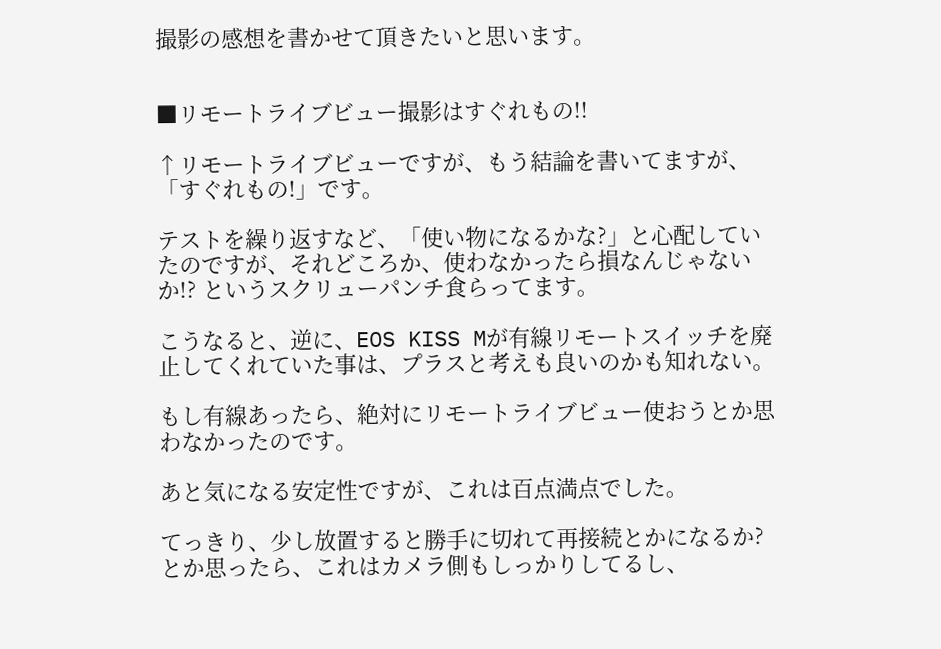撮影の感想を書かせて頂きたいと思います。


■リモートライブビュー撮影はすぐれもの!!

↑リモートライブビューですが、もう結論を書いてますが、「すぐれもの!」です。

テストを繰り返すなど、「使い物になるかな?」と心配していたのですが、それどころか、使わなかったら損なんじゃないか!? というスクリューパンチ食らってます。

こうなると、逆に、EOS KISS Mが有線リモートスイッチを廃止してくれていた事は、プラスと考えも良いのかも知れない。

もし有線あったら、絶対にリモートライブビュー使おうとか思わなかったのです。

あと気になる安定性ですが、これは百点満点でした。

てっきり、少し放置すると勝手に切れて再接続とかになるか?とか思ったら、これはカメラ側もしっかりしてるし、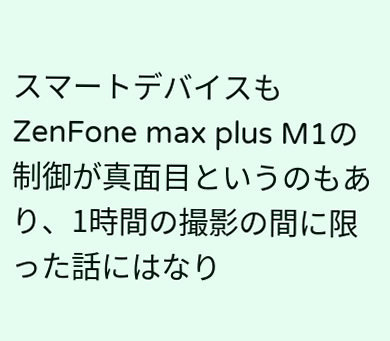スマートデバイスもZenFone max plus M1の制御が真面目というのもあり、1時間の撮影の間に限った話にはなり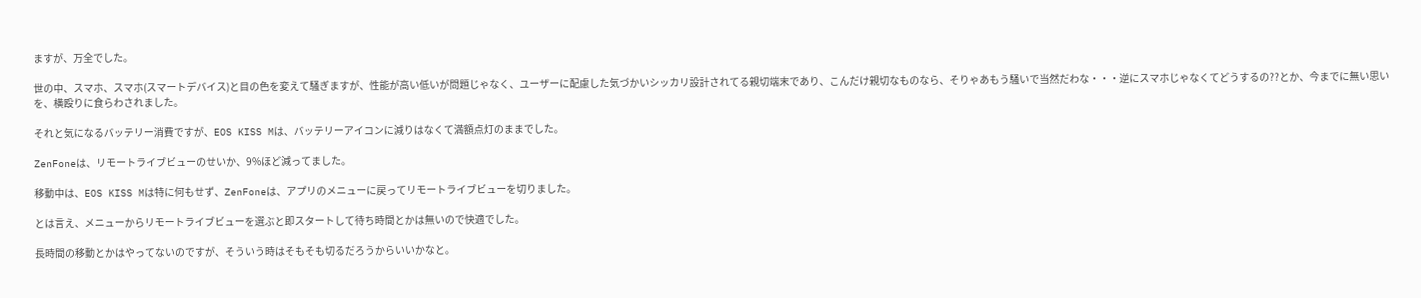ますが、万全でした。

世の中、スマホ、スマホ(スマートデバイス)と目の色を変えて騒ぎますが、性能が高い低いが問題じゃなく、ユーザーに配慮した気づかいシッカリ設計されてる親切端末であり、こんだけ親切なものなら、そりゃあもう騒いで当然だわな・・・逆にスマホじゃなくてどうするの??とか、今までに無い思いを、横殴りに食らわされました。

それと気になるバッテリー消費ですが、EOS KISS Mは、バッテリーアイコンに減りはなくて満額点灯のままでした。

ZenFoneは、リモートライブビューのせいか、9%ほど減ってました。

移動中は、EOS KISS Mは特に何もせず、ZenFoneは、アプリのメニューに戻ってリモートライブビューを切りました。

とは言え、メニューからリモートライブビューを選ぶと即スタートして待ち時間とかは無いので快適でした。

長時間の移動とかはやってないのですが、そういう時はそもそも切るだろうからいいかなと。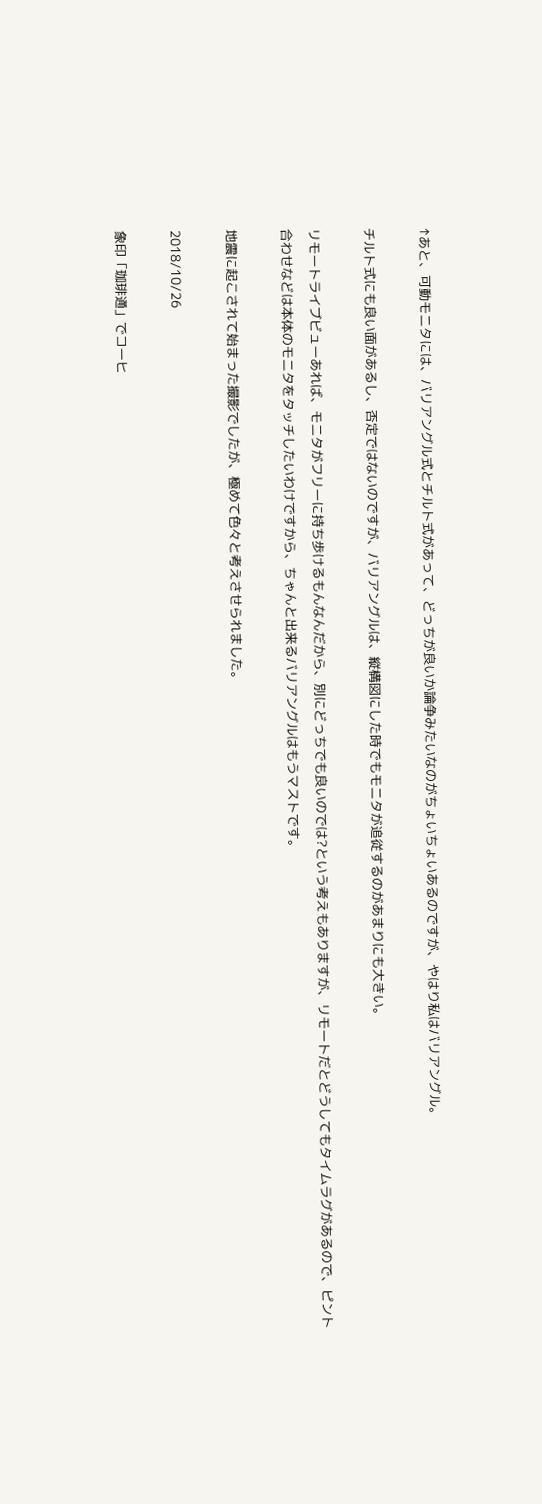↑あと、可動モニタには、バリアングル式とチルト式があって、どっちが良いか論争みたいなのがちょいちょいあるのですが、やはり私はバリアングル。

チルト式にも良い面があるし、否定ではないのですが、バリアングルは、縦構図にした時でもモニタが追従するのがあまりにも大きい。

リモートライブビューあれば、モニタがフリーに持ち歩けるもんなんだから、別にどっちでも良いのでは?という考えもありますが、リモートだとどうしてもタイムラグがあるので、ピント合わせなどは本体のモニタをタッチしたいわけですから、ちゃんと出来るバリアングルはもうマストです。

地震に起こされて始まった撮影でしたが、極めて色々と考えさせられました。

2018/10/26

象印「珈琲通」でコーヒ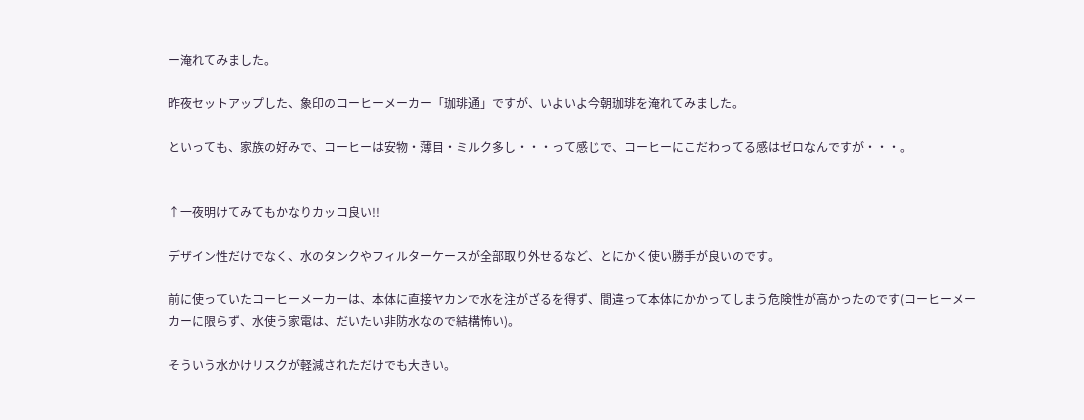ー淹れてみました。

昨夜セットアップした、象印のコーヒーメーカー「珈琲通」ですが、いよいよ今朝珈琲を淹れてみました。

といっても、家族の好みで、コーヒーは安物・薄目・ミルク多し・・・って感じで、コーヒーにこだわってる感はゼロなんですが・・・。


↑一夜明けてみてもかなりカッコ良い!!

デザイン性だけでなく、水のタンクやフィルターケースが全部取り外せるなど、とにかく使い勝手が良いのです。

前に使っていたコーヒーメーカーは、本体に直接ヤカンで水を注がざるを得ず、間違って本体にかかってしまう危険性が高かったのです(コーヒーメーカーに限らず、水使う家電は、だいたい非防水なので結構怖い)。

そういう水かけリスクが軽減されただけでも大きい。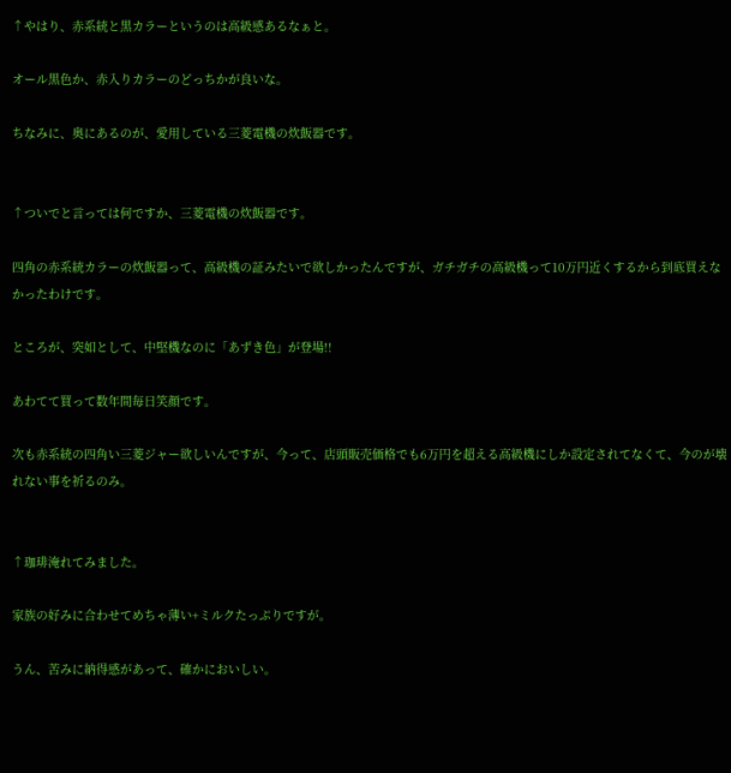↑やはり、赤系統と黒カラーというのは高級感あるなぁと。

オール黒色か、赤入りカラーのどっちかが良いな。

ちなみに、奥にあるのが、愛用している三菱電機の炊飯器です。


↑ついでと言っては何ですか、三菱電機の炊飯器です。

四角の赤系統カラーの炊飯器って、高級機の証みたいで欲しかったんですが、ガチガチの高級機って10万円近くするから到底買えなかったわけです。

ところが、突如として、中堅機なのに「あずき色」が登場!!

あわてて買って数年間毎日笑顔です。

次も赤系統の四角い三菱ジャー欲しいんですが、今って、店頭販売価格でも6万円を超える高級機にしか設定されてなくて、今のが壊れない事を祈るのみ。


↑珈琲淹れてみました。

家族の好みに合わせてめちゃ薄い+ミルクたっぷりですが。

うん、苦みに納得感があって、確かにおいしい。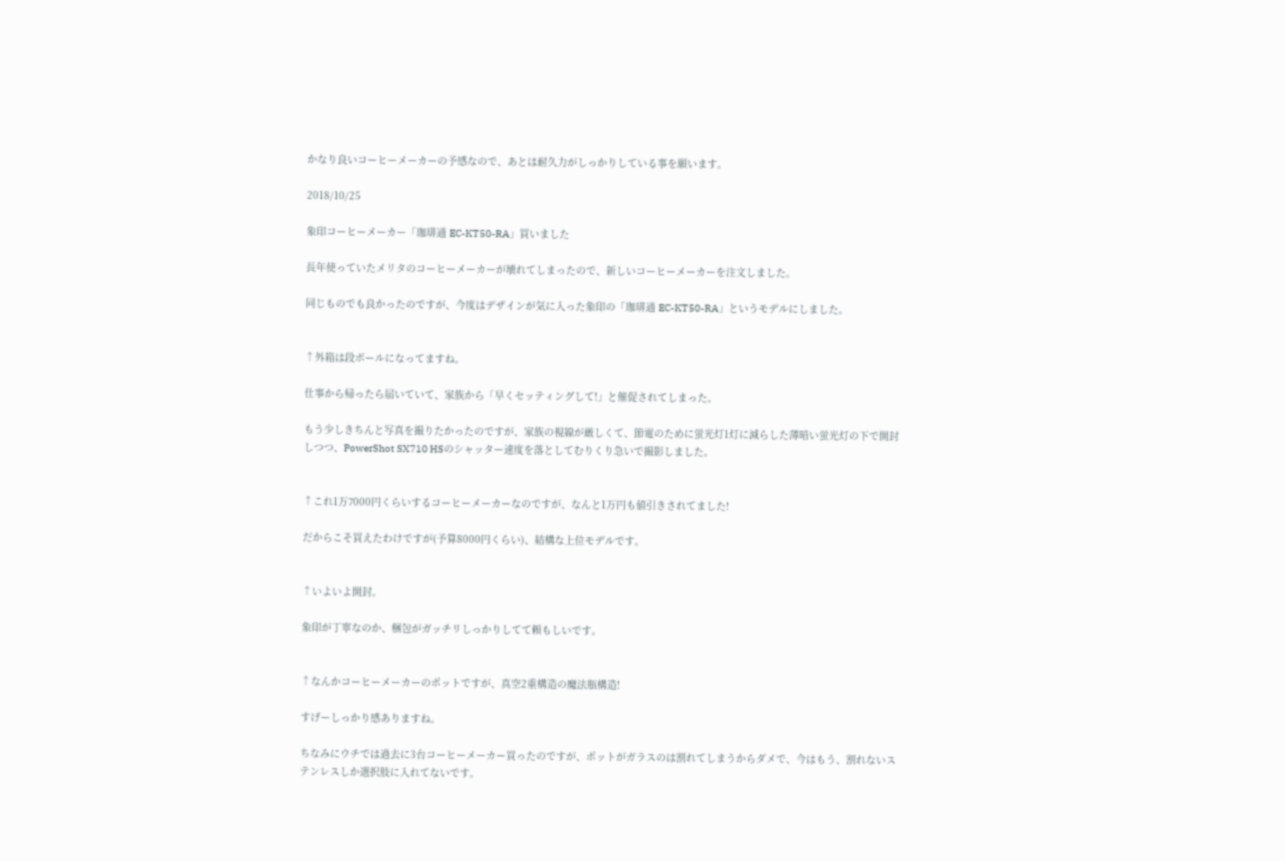かなり良いコーヒーメーカーの予感なので、あとは耐久力がしっかりしている事を願います。

2018/10/25

象印コーヒーメーカー「珈琲通 EC-KT50-RA」買いました

長年使っていたメリタのコーヒーメーカーが壊れてしまったので、新しいコーヒーメーカーを注文しました。

同じものでも良かったのですが、今度はデザインが気に入った象印の「珈琲通 EC-KT50-RA」というモデルにしました。


↑外箱は段ボールになってますね。

仕事から帰ったら届いていて、家族から「早くセッティングして!」と催促されてしまった。

もう少しきちんと写真を撮りたかったのですが、家族の視線が厳しくて、節電のために蛍光灯1灯に減らした薄暗い蛍光灯の下で開封しつつ、PowerShot SX710 HSのシャッター速度を落としてむりくり急いで撮影しました。


↑これ1万7000円くらいするコーヒーメーカーなのですが、なんと1万円も値引きされてました!

だからこそ買えたわけですが(予算8000円くらい)、結構な上位モデルです。


↑いよいよ開封。

象印が丁寧なのか、梱包がガッチリしっかりしてて頼もしいです。


↑なんかコーヒーメーカーのポットですが、真空2重構造の魔法瓶構造!

すげーしっかり感ありますね。

ちなみにウチでは過去に3台コーヒーメーカー買ったのですが、ポットがガラスのは割れてしまうからダメで、今はもう、割れないステンレスしか選択肢に入れてないです。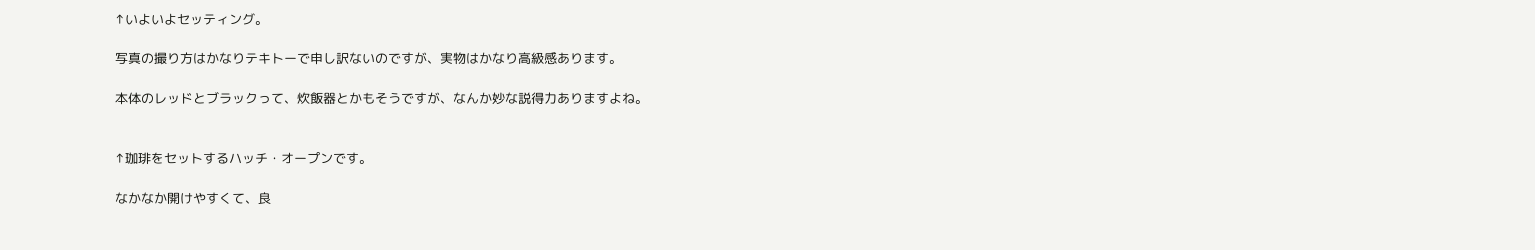↑いよいよセッティング。

写真の撮り方はかなりテキトーで申し訳ないのですが、実物はかなり高級感あります。

本体のレッドとブラックって、炊飯器とかもそうですが、なんか妙な説得力ありますよね。


↑珈琲をセットするハッチ・オープンです。

なかなか開けやすくて、良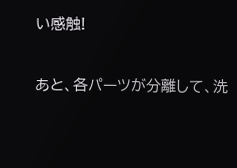い感触!

あと、各パーツが分離して、洗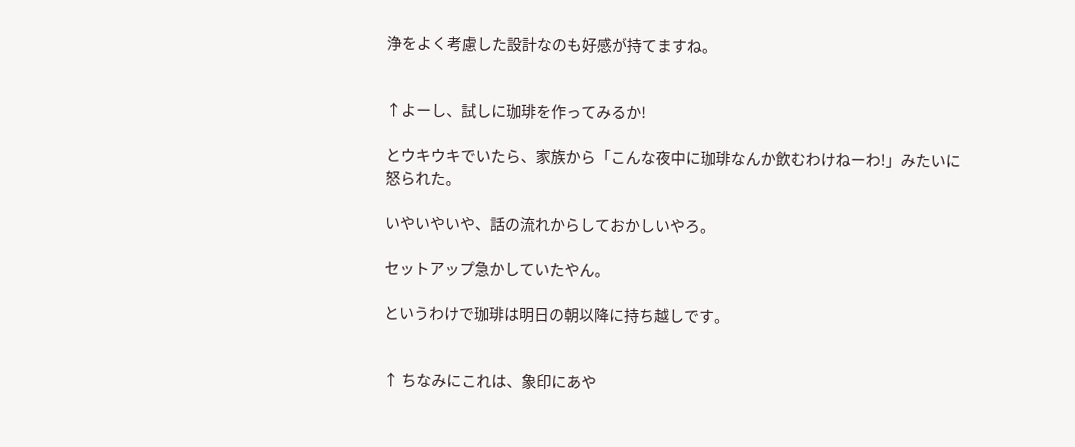浄をよく考慮した設計なのも好感が持てますね。


↑よーし、試しに珈琲を作ってみるか!

とウキウキでいたら、家族から「こんな夜中に珈琲なんか飲むわけねーわ!」みたいに怒られた。

いやいやいや、話の流れからしておかしいやろ。

セットアップ急かしていたやん。

というわけで珈琲は明日の朝以降に持ち越しです。


↑ ちなみにこれは、象印にあや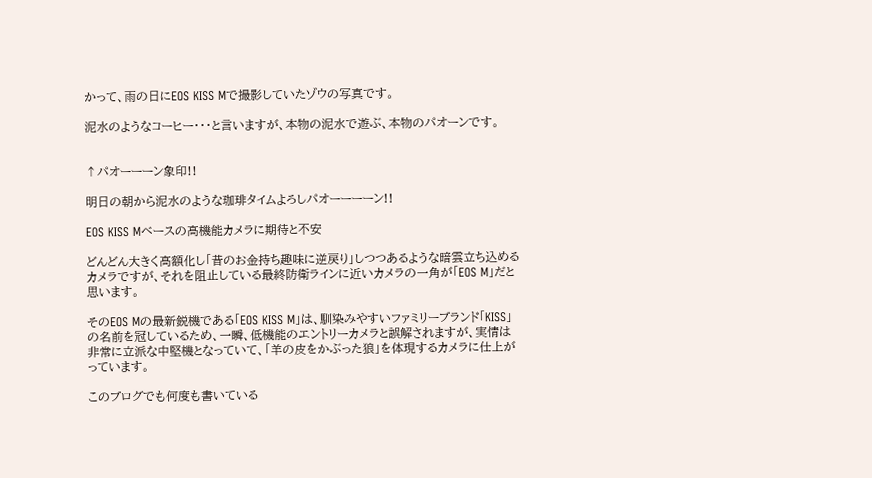かって、雨の日にEOS KISS Mで撮影していたゾウの写真です。

泥水のようなコーヒー・・・と言いますが、本物の泥水で遊ぶ、本物のパオーンです。


↑パオーーーン象印!!

明日の朝から泥水のような珈琲タイムよろしパオーーーーン!!

EOS KISS Mベースの高機能カメラに期待と不安

どんどん大きく高額化し「昔のお金持ち趣味に逆戻り」しつつあるような暗雲立ち込めるカメラですが、それを阻止している最終防衛ラインに近いカメラの一角が「EOS M」だと思います。

そのEOS Mの最新鋭機である「EOS KISS M」は、馴染みやすいファミリーブランド「KISS」の名前を冠しているため、一瞬、低機能のエントリーカメラと誤解されますが、実情は非常に立派な中堅機となっていて、「羊の皮をかぶった狼」を体現するカメラに仕上がっています。

このブログでも何度も書いている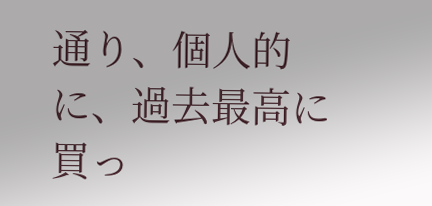通り、個人的に、過去最高に買っ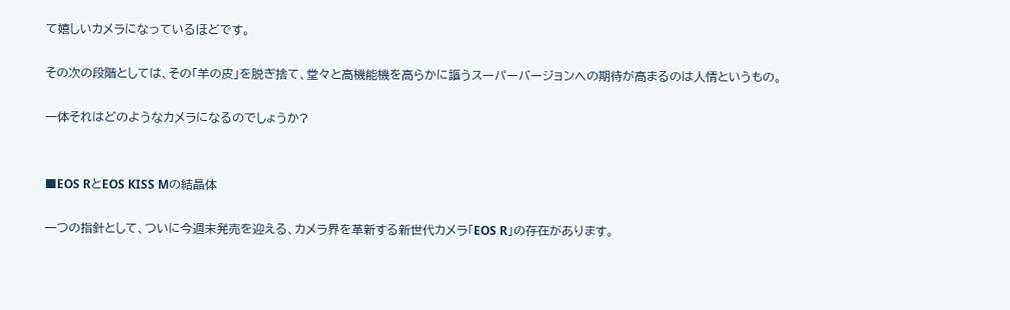て嬉しいカメラになっているほどです。

その次の段階としては、その「羊の皮」を脱ぎ捨て、堂々と高機能機を高らかに謳うスーパーバージョンへの期待が高まるのは人情というもの。

一体それはどのようなカメラになるのでしょうか?


■EOS RとEOS KISS Mの結晶体

一つの指針として、ついに今週末発売を迎える、カメラ界を革新する新世代カメラ「EOS R」の存在があります。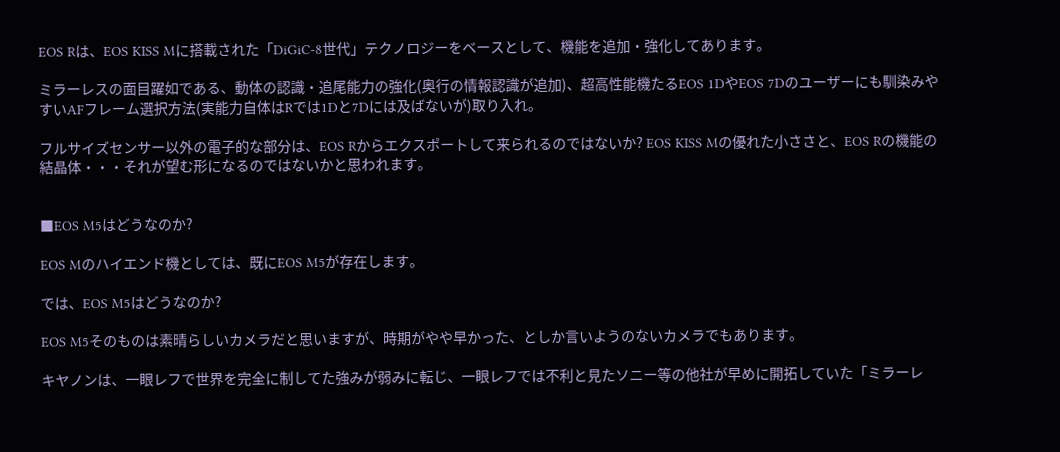EOS Rは、EOS KISS Mに搭載された「DiGiC-8世代」テクノロジーをベースとして、機能を追加・強化してあります。

ミラーレスの面目躍如である、動体の認識・追尾能力の強化(奥行の情報認識が追加)、超高性能機たるEOS 1DやEOS 7Dのユーザーにも馴染みやすいAFフレーム選択方法(実能力自体はRでは1Dと7Dには及ばないが)取り入れ。

フルサイズセンサー以外の電子的な部分は、EOS Rからエクスポートして来られるのではないか? EOS KISS Mの優れた小ささと、EOS Rの機能の結晶体・・・それが望む形になるのではないかと思われます。


■EOS M5はどうなのか?

EOS Mのハイエンド機としては、既にEOS M5が存在します。

では、EOS M5はどうなのか?

EOS M5そのものは素晴らしいカメラだと思いますが、時期がやや早かった、としか言いようのないカメラでもあります。

キヤノンは、一眼レフで世界を完全に制してた強みが弱みに転じ、一眼レフでは不利と見たソニー等の他社が早めに開拓していた「ミラーレ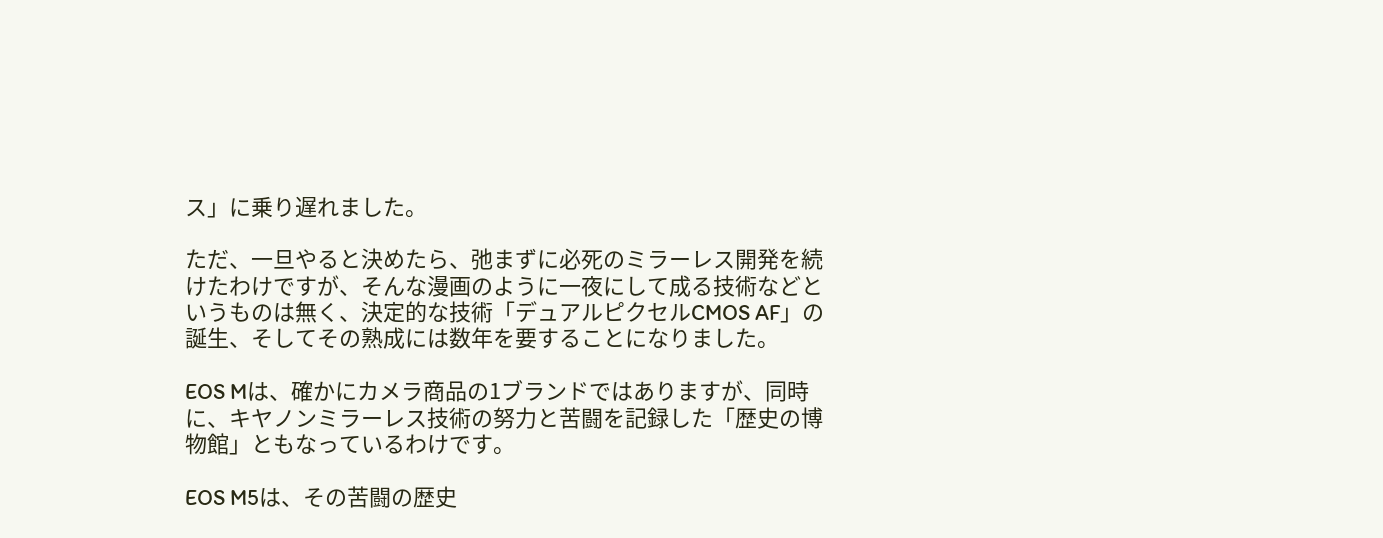ス」に乗り遅れました。

ただ、一旦やると決めたら、弛まずに必死のミラーレス開発を続けたわけですが、そんな漫画のように一夜にして成る技術などというものは無く、決定的な技術「デュアルピクセルCMOS AF」の誕生、そしてその熟成には数年を要することになりました。

EOS Mは、確かにカメラ商品の1ブランドではありますが、同時に、キヤノンミラーレス技術の努力と苦闘を記録した「歴史の博物館」ともなっているわけです。

EOS M5は、その苦闘の歴史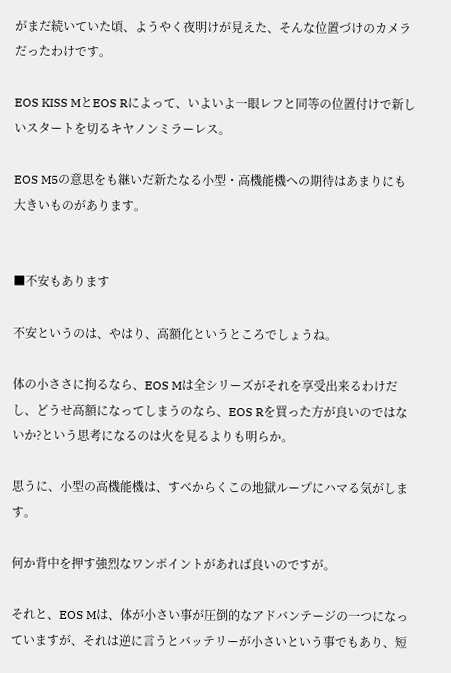がまだ続いていた頃、ようやく夜明けが見えた、そんな位置づけのカメラだったわけです。

EOS KISS MとEOS Rによって、いよいよ一眼レフと同等の位置付けで新しいスタートを切るキヤノンミラーレス。

EOS M5の意思をも継いだ新たなる小型・高機能機への期待はあまりにも大きいものがあります。


■不安もあります

不安というのは、やはり、高額化というところでしょうね。

体の小ささに拘るなら、EOS Mは全シリーズがそれを享受出来るわけだし、どうせ高額になってしまうのなら、EOS Rを買った方が良いのではないか?という思考になるのは火を見るよりも明らか。

思うに、小型の高機能機は、すべからくこの地獄ループにハマる気がします。

何か背中を押す強烈なワンポイントがあれば良いのですが。

それと、EOS Mは、体が小さい事が圧倒的なアドバンテージの一つになっていますが、それは逆に言うとバッテリーが小さいという事でもあり、短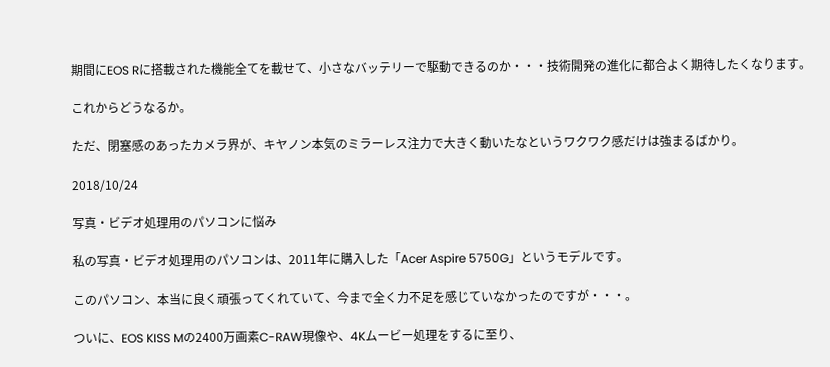期間にEOS Rに搭載された機能全てを載せて、小さなバッテリーで駆動できるのか・・・技術開発の進化に都合よく期待したくなります。

これからどうなるか。

ただ、閉塞感のあったカメラ界が、キヤノン本気のミラーレス注力で大きく動いたなというワクワク感だけは強まるばかり。

2018/10/24

写真・ビデオ処理用のパソコンに悩み

私の写真・ビデオ処理用のパソコンは、2011年に購入した「Acer Aspire 5750G」というモデルです。

このパソコン、本当に良く頑張ってくれていて、今まで全く力不足を感じていなかったのですが・・・。

ついに、EOS KISS Mの2400万画素C-RAW現像や、4Kムービー処理をするに至り、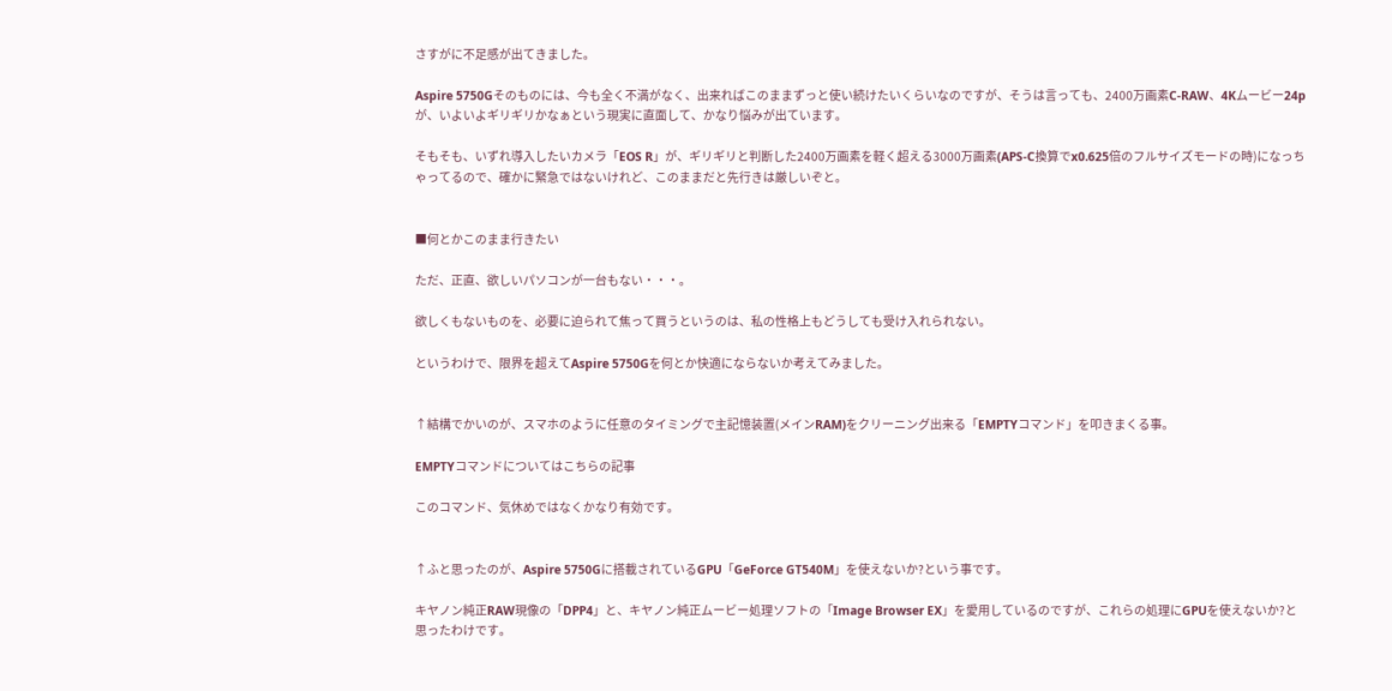さすがに不足感が出てきました。

Aspire 5750Gそのものには、今も全く不満がなく、出来ればこのままずっと使い続けたいくらいなのですが、そうは言っても、2400万画素C-RAW、4Kムービー24pが、いよいよギリギリかなぁという現実に直面して、かなり悩みが出ています。

そもそも、いずれ導入したいカメラ「EOS R」が、ギリギリと判断した2400万画素を軽く超える3000万画素(APS-C換算でx0.625倍のフルサイズモードの時)になっちゃってるので、確かに緊急ではないけれど、このままだと先行きは厳しいぞと。


■何とかこのまま行きたい

ただ、正直、欲しいパソコンが一台もない・・・。

欲しくもないものを、必要に迫られて焦って買うというのは、私の性格上もどうしても受け入れられない。

というわけで、限界を超えてAspire 5750Gを何とか快適にならないか考えてみました。


↑結構でかいのが、スマホのように任意のタイミングで主記憶装置(メインRAM)をクリーニング出来る「EMPTYコマンド」を叩きまくる事。

EMPTYコマンドについてはこちらの記事

このコマンド、気休めではなくかなり有効です。


↑ふと思ったのが、Aspire 5750Gに搭載されているGPU「GeForce GT540M」を使えないか?という事です。

キヤノン純正RAW現像の「DPP4」と、キヤノン純正ムービー処理ソフトの「Image Browser EX」を愛用しているのですが、これらの処理にGPUを使えないか?と思ったわけです。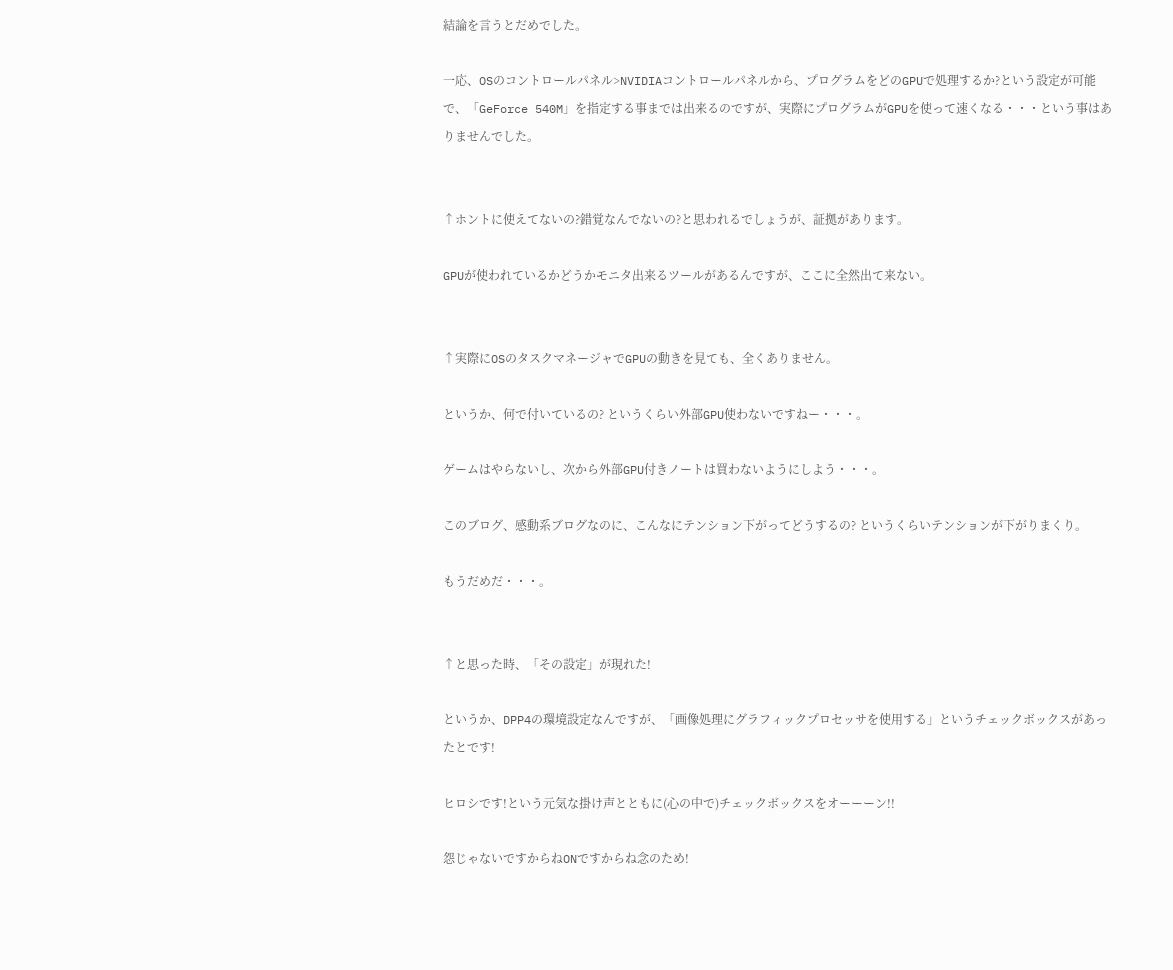結論を言うとだめでした。

一応、OSのコントロールパネル>NVIDIAコントロールパネルから、プログラムをどのGPUで処理するか?という設定が可能で、「GeForce 540M」を指定する事までは出来るのですが、実際にプログラムがGPUを使って速くなる・・・という事はありませんでした。


↑ホントに使えてないの?錯覚なんでないの?と思われるでしょうが、証拠があります。

GPUが使われているかどうかモニタ出来るツールがあるんですが、ここに全然出て来ない。


↑実際にOSのタスクマネージャでGPUの動きを見ても、全くありません。

というか、何で付いているの? というくらい外部GPU使わないですねー・・・。

ゲームはやらないし、次から外部GPU付きノートは買わないようにしよう・・・。

このブログ、感動系ブログなのに、こんなにテンション下がってどうするの? というくらいテンションが下がりまくり。

もうだめだ・・・。


↑と思った時、「その設定」が現れた!

というか、DPP4の環境設定なんですが、「画像処理にグラフィックプロセッサを使用する」というチェックボックスがあったとです!

ヒロシです!という元気な掛け声とともに(心の中で)チェックボックスをオーーーン!!

怨じゃないですからねONですからね念のため!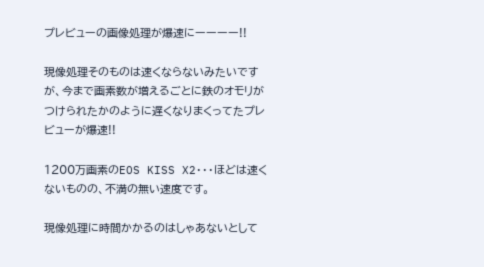プレビューの画像処理が爆速にーーーー!!

現像処理そのものは速くならないみたいですが、今まで画素数が増えるごとに鉄のオモリがつけられたかのように遅くなりまくってたプレビューが爆速!!

1200万画素のEOS KISS X2・・・ほどは速くないものの、不満の無い速度です。

現像処理に時間かかるのはしゃあないとして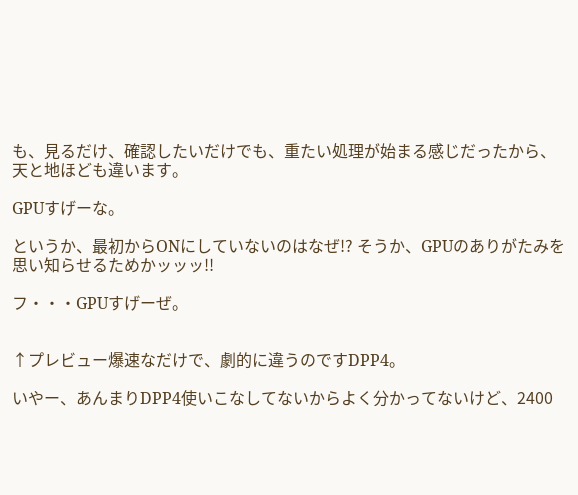も、見るだけ、確認したいだけでも、重たい処理が始まる感じだったから、天と地ほども違います。

GPUすげーな。

というか、最初からONにしていないのはなぜ!? そうか、GPUのありがたみを思い知らせるためかッッッ!!

フ・・・GPUすげーぜ。


↑プレビュー爆速なだけで、劇的に違うのですDPP4。

いやー、あんまりDPP4使いこなしてないからよく分かってないけど、2400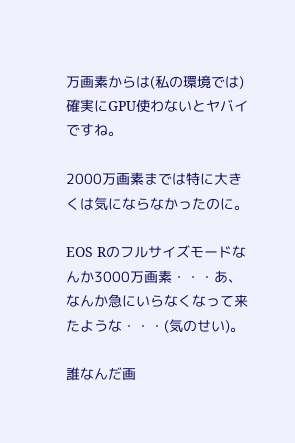万画素からは(私の環境では)確実にGPU使わないとヤバイですね。

2000万画素までは特に大きくは気にならなかったのに。

EOS Rのフルサイズモードなんか3000万画素・・・あ、なんか急にいらなくなって来たような・・・(気のせい)。

誰なんだ画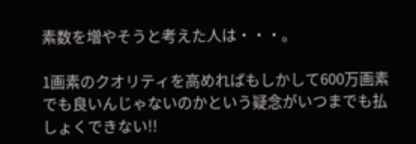素数を増やそうと考えた人は・・・。

1画素のクオリティを高めればもしかして600万画素でも良いんじゃないのかという疑念がいつまでも払しょくできない!!